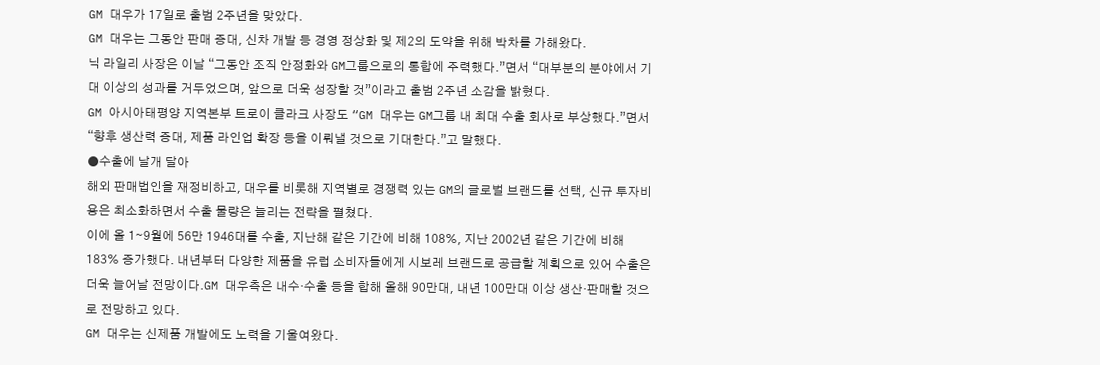GM 대우가 17일로 출범 2주년을 맞았다.
GM 대우는 그동안 판매 증대, 신차 개발 등 경영 정상화 및 제2의 도약을 위해 박차를 가해왔다.
닉 라일리 사장은 이날 “그동안 조직 안정화와 GM그룹으로의 통합에 주력했다.”면서 “대부분의 분야에서 기대 이상의 성과를 거두었으며, 앞으로 더욱 성장할 것”이라고 출범 2주년 소감을 밝혔다.
GM 아시아태평양 지역본부 트로이 클라크 사장도 “GM 대우는 GM그룹 내 최대 수출 회사로 부상했다.”면서 “향후 생산력 증대, 제품 라인업 확장 등을 이뤄낼 것으로 기대한다.”고 말했다.
●수출에 날개 달아
해외 판매법인을 재정비하고, 대우를 비롯해 지역별로 경쟁력 있는 GM의 글로벌 브랜드를 선택, 신규 투자비용은 최소화하면서 수출 물량은 늘리는 전략을 펼쳤다.
이에 올 1∼9월에 56만 1946대를 수출, 지난해 같은 기간에 비해 108%, 지난 2002년 같은 기간에 비해 183% 증가했다. 내년부터 다양한 제품을 유럽 소비자들에게 시보레 브랜드로 공급할 계획으로 있어 수출은 더욱 늘어날 전망이다.GM 대우측은 내수·수출 등을 합해 올해 90만대, 내년 100만대 이상 생산·판매할 것으로 전망하고 있다.
GM 대우는 신제품 개발에도 노력을 기울여왔다.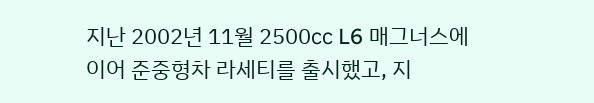지난 2002년 11월 2500㏄ L6 매그너스에 이어 준중형차 라세티를 출시했고, 지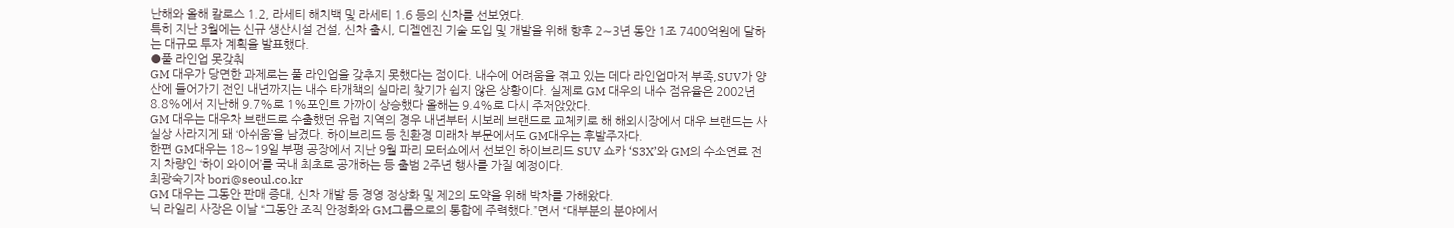난해와 올해 칼로스 1.2, 라세티 해치백 및 라세티 1.6 등의 신차를 선보였다.
특히 지난 3월에는 신규 생산시설 건설, 신차 출시, 디젤엔진 기술 도입 및 개발을 위해 향후 2∼3년 동안 1조 7400억원에 달하는 대규모 투자 계획을 발표했다.
●풀 라인업 못갖춰
GM 대우가 당면한 과제로는 풀 라인업을 갖추지 못했다는 점이다. 내수에 어려움을 겪고 있는 데다 라인업마저 부족,SUV가 양산에 들어가기 전인 내년까지는 내수 타개책의 실마리 찾기가 쉽지 않은 상황이다. 실제로 GM 대우의 내수 점유율은 2002년 8.8%에서 지난해 9.7%로 1%포인트 가까이 상승했다 올해는 9.4%로 다시 주저앉았다.
GM 대우는 대우차 브랜드로 수출했던 유럽 지역의 경우 내년부터 시보레 브랜드로 교체키로 해 해외시장에서 대우 브랜드는 사실상 사라지게 돼 ‘아쉬움’을 남겼다. 하이브리드 등 친환경 미래차 부문에서도 GM대우는 후발주자다.
한편 GM대우는 18∼19일 부평 공장에서 지난 9월 파리 모터쇼에서 선보인 하이브리드 SUV 쇼카 ‘S3X’와 GM의 수소연료 전지 차량인 ‘하이 와이어’를 국내 최초로 공개하는 등 출범 2주년 행사를 가질 예정이다.
최광숙기자 bori@seoul.co.kr
GM 대우는 그동안 판매 증대, 신차 개발 등 경영 정상화 및 제2의 도약을 위해 박차를 가해왔다.
닉 라일리 사장은 이날 “그동안 조직 안정화와 GM그룹으로의 통합에 주력했다.”면서 “대부분의 분야에서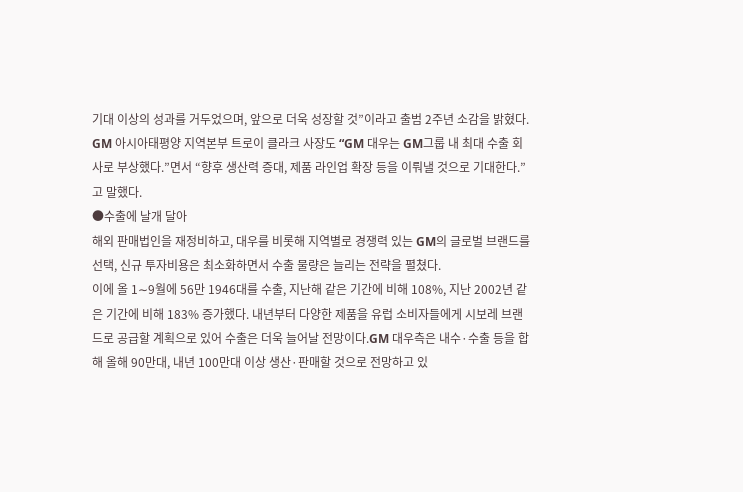기대 이상의 성과를 거두었으며, 앞으로 더욱 성장할 것”이라고 출범 2주년 소감을 밝혔다.
GM 아시아태평양 지역본부 트로이 클라크 사장도 “GM 대우는 GM그룹 내 최대 수출 회사로 부상했다.”면서 “향후 생산력 증대, 제품 라인업 확장 등을 이뤄낼 것으로 기대한다.”고 말했다.
●수출에 날개 달아
해외 판매법인을 재정비하고, 대우를 비롯해 지역별로 경쟁력 있는 GM의 글로벌 브랜드를 선택, 신규 투자비용은 최소화하면서 수출 물량은 늘리는 전략을 펼쳤다.
이에 올 1∼9월에 56만 1946대를 수출, 지난해 같은 기간에 비해 108%, 지난 2002년 같은 기간에 비해 183% 증가했다. 내년부터 다양한 제품을 유럽 소비자들에게 시보레 브랜드로 공급할 계획으로 있어 수출은 더욱 늘어날 전망이다.GM 대우측은 내수·수출 등을 합해 올해 90만대, 내년 100만대 이상 생산·판매할 것으로 전망하고 있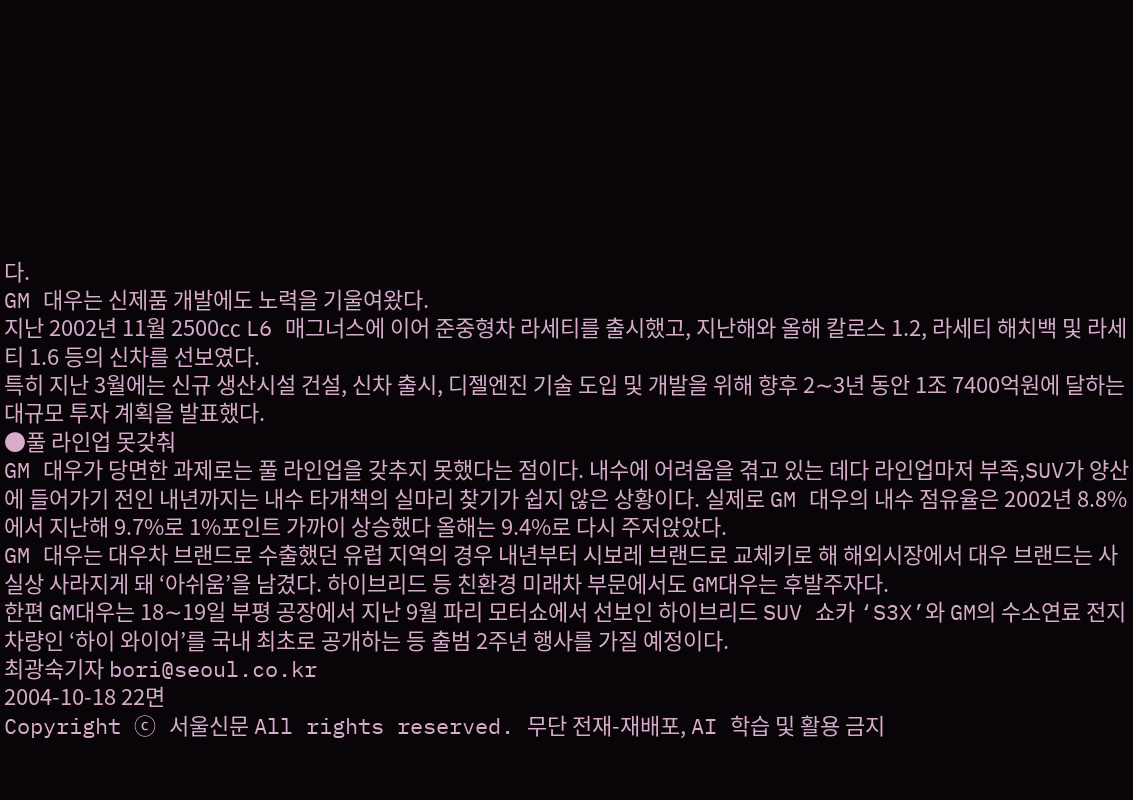다.
GM 대우는 신제품 개발에도 노력을 기울여왔다.
지난 2002년 11월 2500㏄ L6 매그너스에 이어 준중형차 라세티를 출시했고, 지난해와 올해 칼로스 1.2, 라세티 해치백 및 라세티 1.6 등의 신차를 선보였다.
특히 지난 3월에는 신규 생산시설 건설, 신차 출시, 디젤엔진 기술 도입 및 개발을 위해 향후 2∼3년 동안 1조 7400억원에 달하는 대규모 투자 계획을 발표했다.
●풀 라인업 못갖춰
GM 대우가 당면한 과제로는 풀 라인업을 갖추지 못했다는 점이다. 내수에 어려움을 겪고 있는 데다 라인업마저 부족,SUV가 양산에 들어가기 전인 내년까지는 내수 타개책의 실마리 찾기가 쉽지 않은 상황이다. 실제로 GM 대우의 내수 점유율은 2002년 8.8%에서 지난해 9.7%로 1%포인트 가까이 상승했다 올해는 9.4%로 다시 주저앉았다.
GM 대우는 대우차 브랜드로 수출했던 유럽 지역의 경우 내년부터 시보레 브랜드로 교체키로 해 해외시장에서 대우 브랜드는 사실상 사라지게 돼 ‘아쉬움’을 남겼다. 하이브리드 등 친환경 미래차 부문에서도 GM대우는 후발주자다.
한편 GM대우는 18∼19일 부평 공장에서 지난 9월 파리 모터쇼에서 선보인 하이브리드 SUV 쇼카 ‘S3X’와 GM의 수소연료 전지 차량인 ‘하이 와이어’를 국내 최초로 공개하는 등 출범 2주년 행사를 가질 예정이다.
최광숙기자 bori@seoul.co.kr
2004-10-18 22면
Copyright ⓒ 서울신문 All rights reserved. 무단 전재-재배포, AI 학습 및 활용 금지